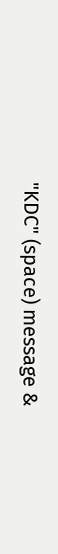"KDC" (space) message &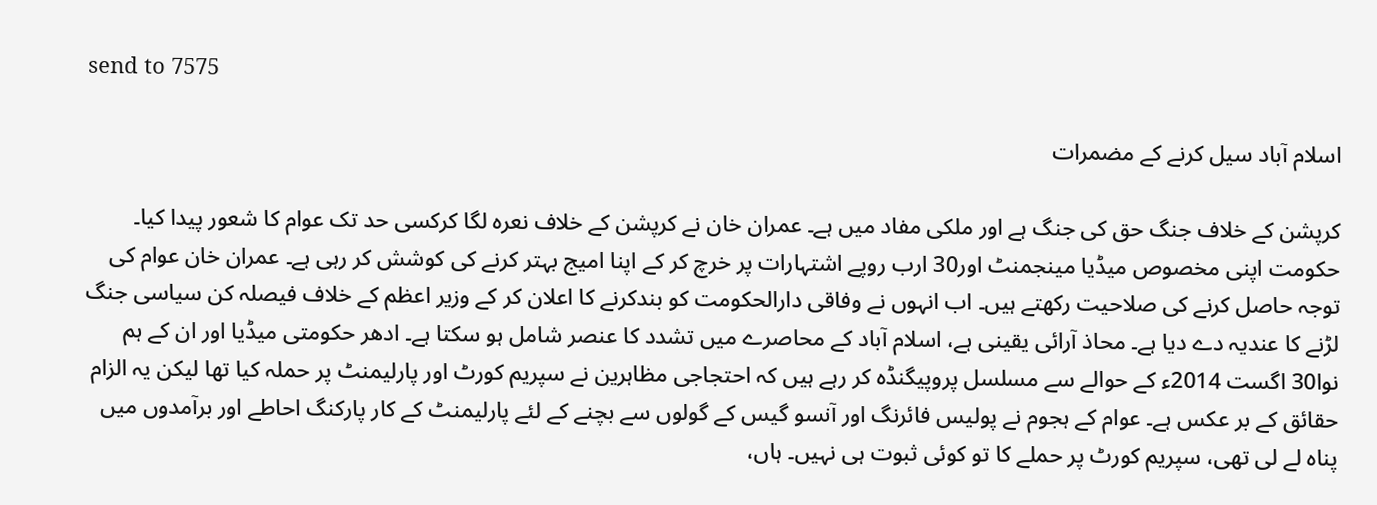send to 7575

اسلام آباد سیل کرنے کے مضمرات

کرپشن کے خلاف جنگ حق کی جنگ ہے اور ملکی مفاد میں ہے۔ عمران خان نے کرپشن کے خلاف نعرہ لگا کرکسی حد تک عوام کا شعور پیدا کیا۔ حکومت اپنی مخصوص میڈیا مینجمنٹ اور30 ارب روپے اشتہارات پر خرچ کر کے اپنا امیج بہتر کرنے کی کوشش کر رہی ہے۔ عمران خان عوام کی توجہ حاصل کرنے کی صلاحیت رکھتے ہیں۔ اب انہوں نے وفاقی دارالحکومت کو بندکرنے کا اعلان کر کے وزیر اعظم کے خلاف فیصلہ کن سیاسی جنگ لڑنے کا عندیہ دے دیا ہے۔ محاذ آرائی یقینی ہے، اسلام آباد کے محاصرے میں تشدد کا عنصر شامل ہو سکتا ہے۔ ادھر حکومتی میڈیا اور ان کے ہم نوا30 اگست 2014ء کے حوالے سے مسلسل پروپیگنڈہ کر رہے ہیں کہ احتجاجی مظاہرین نے سپریم کورٹ اور پارلیمنٹ پر حملہ کیا تھا لیکن یہ الزام حقائق کے بر عکس ہے۔ عوام کے ہجوم نے پولیس فائرنگ اور آنسو گیس کے گولوں سے بچنے کے لئے پارلیمنٹ کے کار پارکنگ احاطے اور برآمدوں میں پناہ لے لی تھی، سپریم کورٹ پر حملے کا تو کوئی ثبوت ہی نہیں۔ ہاں،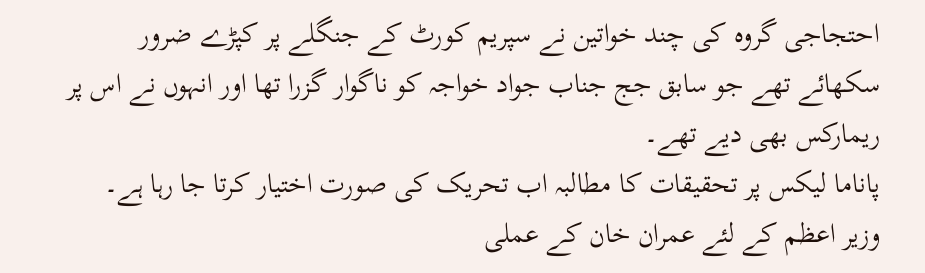احتجاجی گروہ کی چند خواتین نے سپریم کورٹ کے جنگلے پر کپڑے ضرور سکھائے تھے جو سابق جج جناب جواد خواجہ کو ناگوار گزرا تھا اور انہوں نے اس پر ریمارکس بھی دیے تھے۔
پاناما لیکس پر تحقیقات کا مطالبہ اب تحریک کی صورت اختیار کرتا جا رہا ہے۔ وزیر اعظم کے لئے عمران خان کے عملی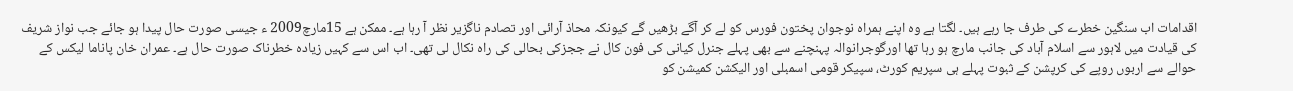اقدامات اب سنگین خطرے کی طرف جا رہے ہیں۔ لگتا ہے وہ اپنے ہمراہ نوجوان پختون فورس کو لے کر آگے بڑھیں گے کیونکہ محاذ آرائی اور تصادم ناگزیر نظر آ رہا ہے۔ ممکن ہے 15مارچ2009 ء جیسی صورت حال پیدا ہو جائے جب نواز شریف کی قیادت میں لاہور سے اسلام آباد کی جانب مارچ ہو رہا تھا اورگوجرانوالہ پہنچنے سے بھی پہلے جنرل کیانی کی فون کال نے ججزکی بحالی کی راہ نکال لی تھی۔ اب اس سے کہیں زیادہ خطرناک صورت حال ہے۔ عمران خان پاناما لیکس کے حوالے سے اربوں روپے کی کرپشن کے ثبوت پہلے ہی سپریم کورٹ، سپیکر قومی اسمبلی اور الیکشن کمیشن کو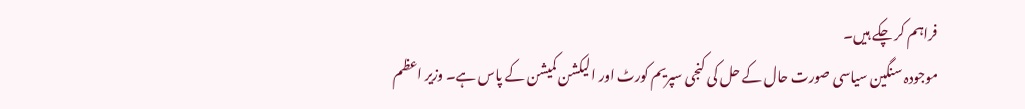فراہم کر چکے ہیں۔
موجودہ سنگین سیاسی صورت حال کے حل کی کنجی سپریم کورٹ اور الیکشن کمیشن کے پاس ہے۔ وزیر اعظم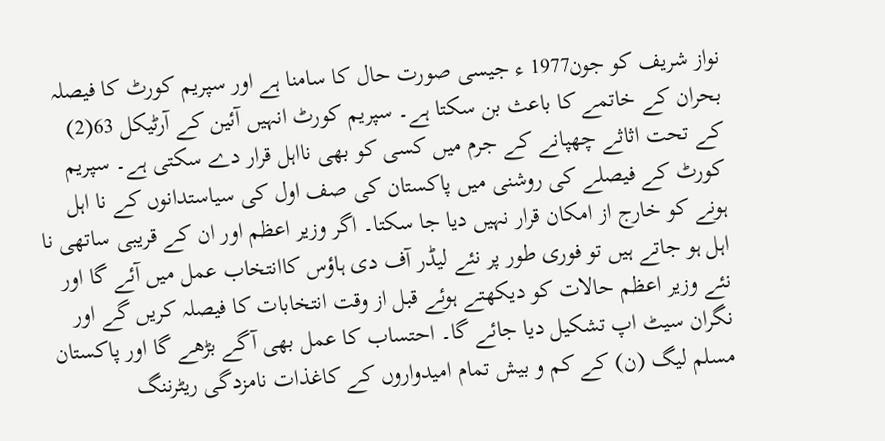نواز شریف کو جون1977 ء جیسی صورت حال کا سامنا ہے اور سپریم کورٹ کا فیصلہ بحران کے خاتمے کا باعث بن سکتا ہے۔ سپریم کورٹ انہیں آئین کے آرٹیکل 63(2) کے تحت اثاثے چھپانے کے جرم میں کسی کو بھی نااہل قرار دے سکتی ہے۔ سپریم کورٹ کے فیصلے کی روشنی میں پاکستان کی صف اول کی سیاستدانوں کے نا اہل ہونے کو خارج از امکان قرار نہیں دیا جا سکتا۔ اگر وزیر اعظم اور ان کے قریبی ساتھی نا اہل ہو جاتے ہیں تو فوری طور پر نئے لیڈر آف دی ہاؤس کاانتخاب عمل میں آئے گا اور نئے وزیر اعظم حالات کو دیکھتے ہوئے قبل از وقت انتخابات کا فیصلہ کریں گے اور نگران سیٹ اپ تشکیل دیا جائے گا۔ احتساب کا عمل بھی آگے بڑھے گا اور پاکستان مسلم لیگ (ن) کے کم و بیش تمام امیدواروں کے کاغذات نامزدگی ریٹرننگ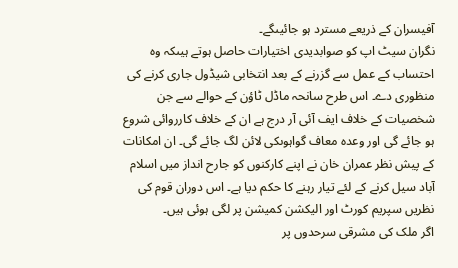آفیسران کے ذریعے مسترد ہو جائیںگے۔
نگران سیٹ اپ کو صوابدیدی اختیارات حاصل ہوتے ہیںکہ وہ احتساب کے عمل سے گزرنے کے بعد انتخابی شیڈول جاری کرنے کی منظوری دے۔ اس طرح سانحہ ماڈل ٹاؤن کے حوالے سے جن شخصیات کے خلاف ایف آئی آر درج ہے ان کے خلاف کارروائی شروع ہو جائے گی اور وعدہ معاف گواہوںکی لائن لگ جائے گی۔ ان امکانات کے پیش نظر عمران خان نے اپنے کارکنوں کو جارح انداز میں اسلام آباد سیل کرنے کے لئے تیار رہنے کا حکم دیا ہے۔ اس دوران قوم کی نظریں سپریم کورٹ اور الیکشن کمیشن پر لگی ہوئی ہیں۔
اگر ملک کی مشرقی سرحدوں پر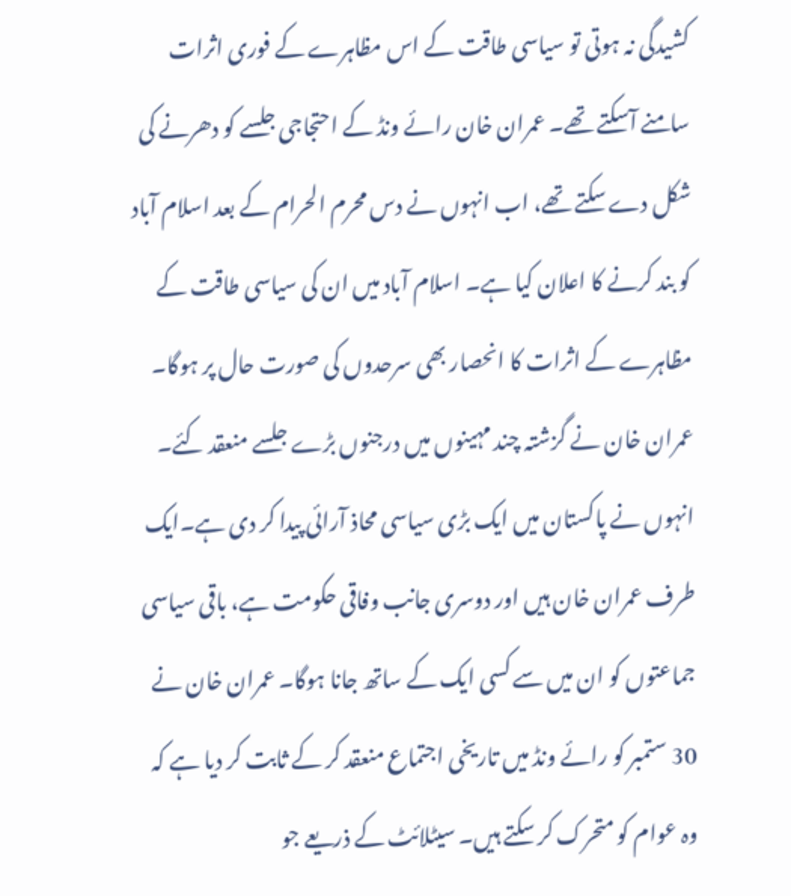کشیدگی نہ ہوتی تو سیاسی طاقت کے اس مظاہرے کے فوری اثرات سامنے آسکتے تھے۔ عمران خان رائے ونڈ کے احتجاجی جلسے کو دھرنے کی شکل دے سکتے تھے، اب انہوں نے دس محرم الحرام کے بعد اسلام آباد کو بند کرنے کا اعلان کیا ہے۔ اسلام آباد میں ان کی سیاسی طاقت کے مظاہرے کے اثرات کا انحصار بھی سرحدوں کی صورت حال پر ہوگا۔ عمران خان نے گزشتہ چند مہینوں میں درجنوں بڑے جلسے منعقد کئے۔ انہوں نے پاکستان میں ایک بڑی سیاسی محاذ آرائی پیدا کر دی ہے۔ایک طرف عمران خان ہیں اور دوسری جانب وفاقی حکومت ہے، باقی سیاسی جماعتوں کو ان میں سے کسی ایک کے ساتھ جانا ہوگا۔ عمران خان نے 30 ستمبر کو رائے ونڈ میں تاریخی اجتماع منعقد کر کے ثابت کر دیا ہے کہ وہ عوام کو متحرک کر سکتے ہیں۔ سیٹلائٹ کے ذریعے جو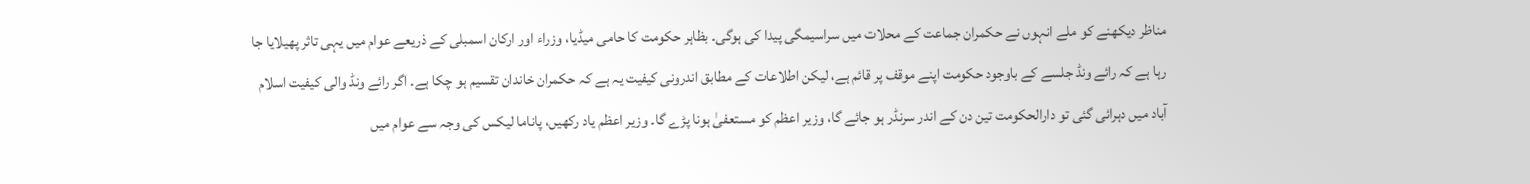مناظر دیکھنے کو ملے انہوں نے حکمران جماعت کے محلات میں سراسیمگی پیدا کی ہوگی۔ بظاہر حکومت کا حامی میڈیا، وزراء اور ارکان اسمبلی کے ذریعے عوام میں یہی تاثر پھیلایا جا رہا ہے کہ رائے ونڈ جلسے کے باوجود حکومت اپنے موقف پر قائم ہے، لیکن اطلاعات کے مطابق اندرونی کیفیت یہ ہے کہ حکمران خاندان تقسیم ہو چکا ہے۔ اگر رائے ونڈ والی کیفیت اسلام آباد میں دہرائی گئی تو دارالحکومت تین دن کے اندر سرنڈر ہو جائے گا، وزیر اعظم کو مستعفیٰ ہونا پڑے گا۔ وزیر اعظم یاد رکھیں، پاناما لیکس کی وجہ سے عوام میں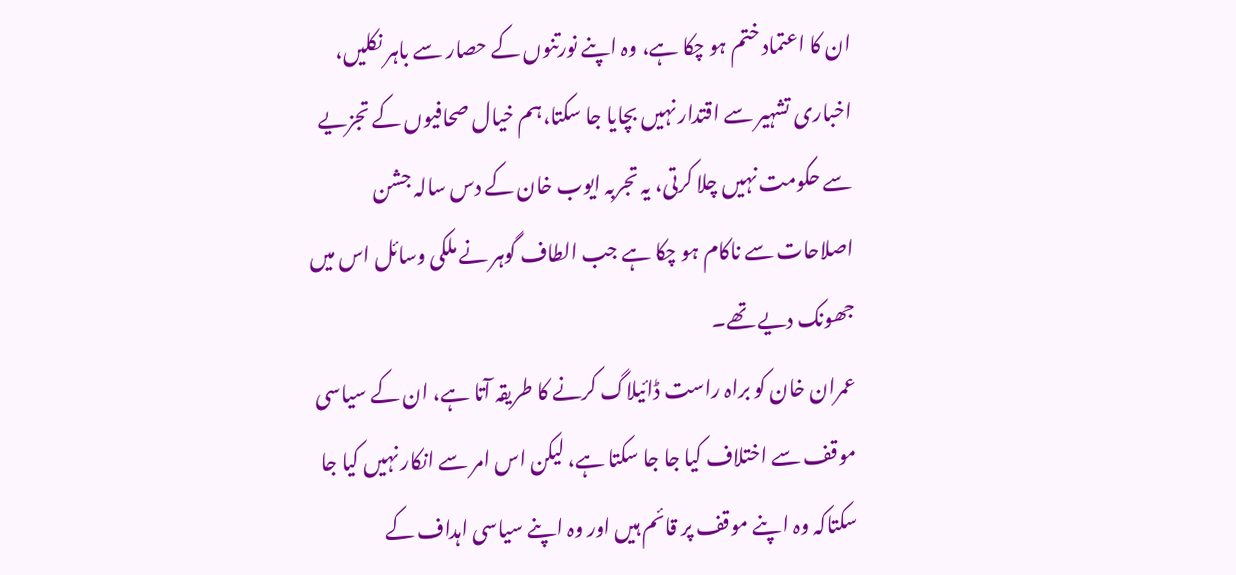ان کا اعتماد ختم ہو چکا ہے، وہ اپنے نورتنوں کے حصار سے باہر نکلیں، اخباری تشہیر سے اقتدار نہیں بچایا جا سکتا،ہم خیال صحافیوں کے تجزیے سے حکومت نہیں چلا کرتی، یہ تجربہ ایوب خان کے دس سالہ جشن اصلاحات سے ناکام ہو چکا ہے جب الطاف گوہر نے ملکی وسائل اس میں جھونک دیے تھے۔
عمران خان کو براہ راست ڈائیلاگ کرنے کا طریقہ آتا ہے، ان کے سیاسی موقف سے اختلاف کیا جا جا سکتا ہے، لیکن اس امر سے انکار نہیں کیا جا سکتاکہ وہ اپنے موقف پر قائم ہیں اور وہ اپنے سیاسی اہداف کے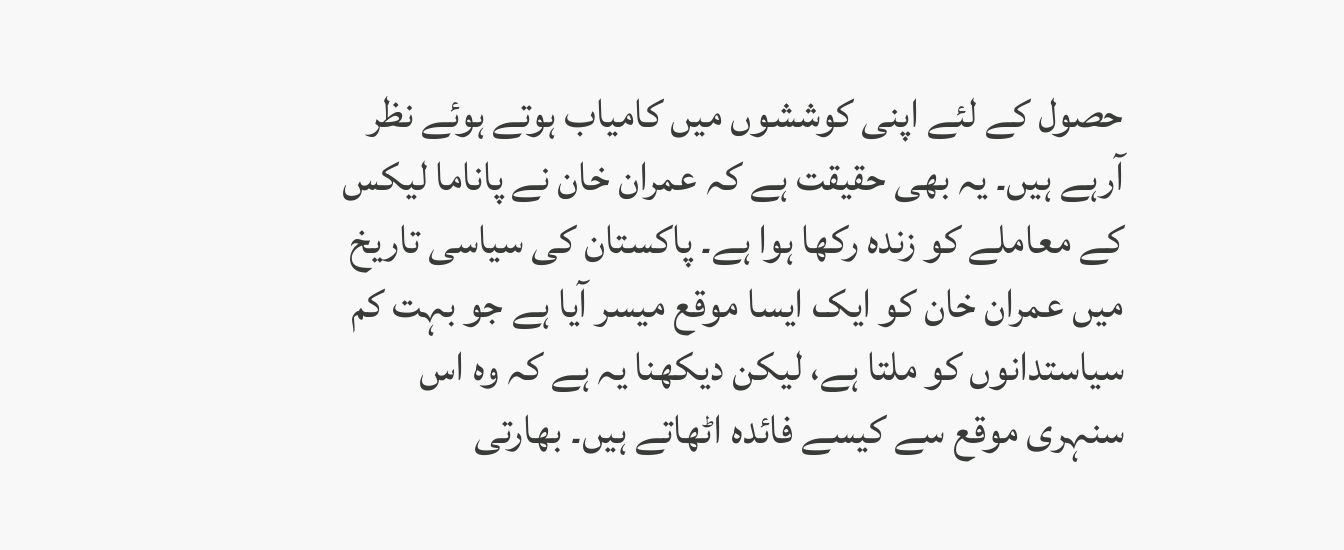حصول کے لئے اپنی کوششوں میں کامیاب ہوتے ہوئے نظر آرہے ہیں۔ یہ بھی حقیقت ہے کہ عمران خان نے پاناما لیکس کے معاملے کو زندہ رکھا ہوا ہے۔ پاکستان کی سیاسی تاریخ میں عمران خان کو ایک ایسا موقع میسر آیا ہے جو بہت کم سیاستدانوں کو ملتا ہے، لیکن دیکھنا یہ ہے کہ وہ اس سنہری موقع سے کیسے فائدہ اٹھاتے ہیں۔ بھارتی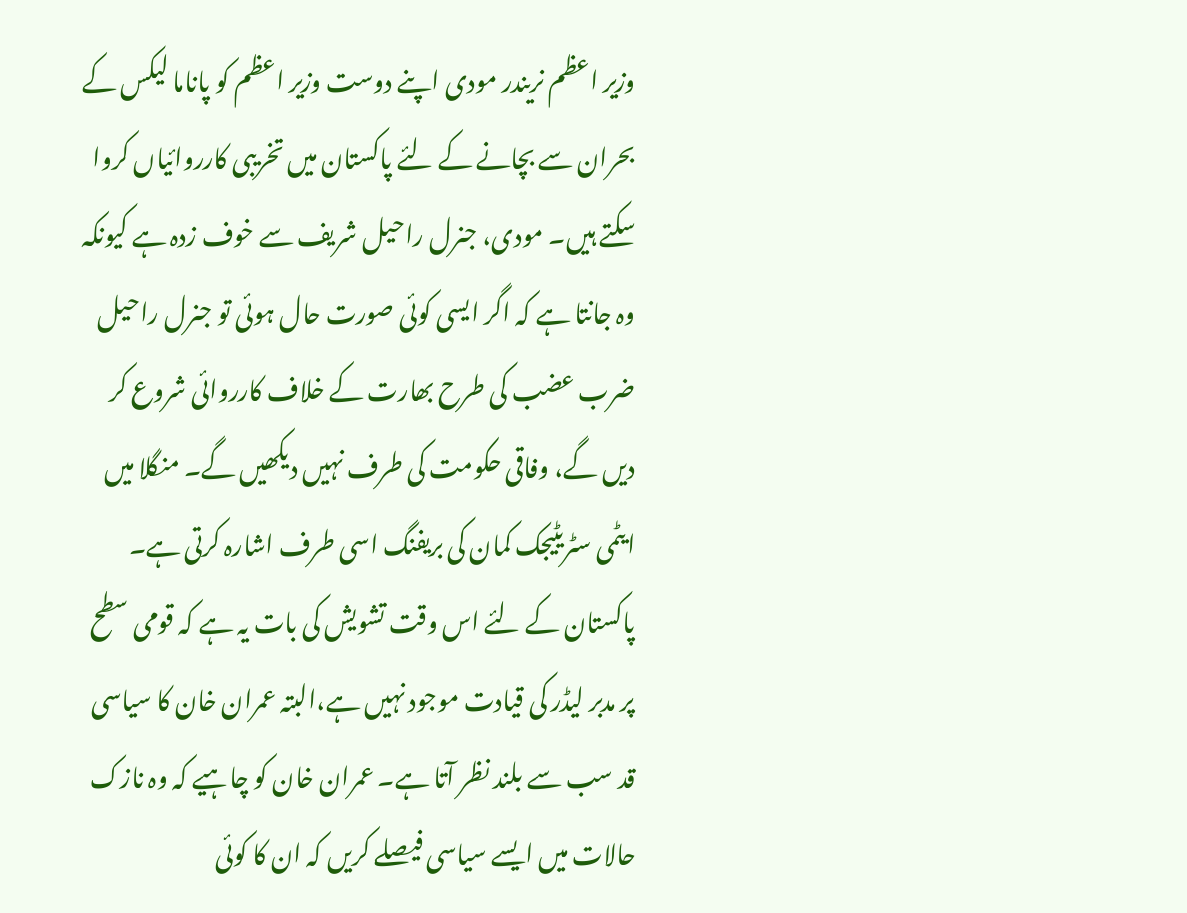وزیر اعظم نریندر مودی اپنے دوست وزیر اعظم کو پاناما لیکس کے بحران سے بچانے کے لئے پاکستان میں تخریبی کارروائیاں کروا سکتے ہیں۔ مودی، جنرل راحیل شریف سے خوف زدہ ہے کیونکہ وہ جانتا ہے کہ اگر ایسی کوئی صورت حال ہوئی تو جنرل راحیل ضرب عضب کی طرح بھارت کے خلاف کارروائی شروع کر
دیں گے، وفاقی حکومت کی طرف نہیں دیکھیں گے۔ منگلا میں ایٹمی سٹریٹیجک کمان کی بریفنگ اسی طرف اشارہ کرتی ہے۔ پاکستان کے لئے اس وقت تشویش کی بات یہ ہے کہ قومی سطح پر مدبر لیڈر کی قیادت موجود نہیں ہے،البتہ عمران خان کا سیاسی قد سب سے بلند نظر آتا ہے۔ عمران خان کو چاہیے کہ وہ نازک حالات میں ایسے سیاسی فیصلے کریں کہ ان کا کوئی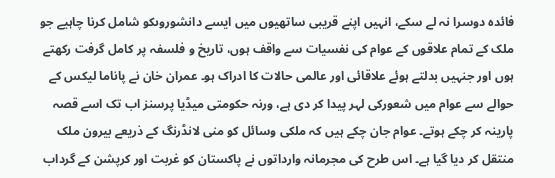فائدہ دوسرا نہ لے سکے، انہیں اپنے قریبی ساتھیوں میں ایسے دانشوروںکو شامل کرنا چاہیے جو ملک کے تمام علاقوں کے عوام کی نفسیات سے واقف ہوں، تاریخ و فلسفہ پر کامل گرفت رکھتے ہوں اور جنہیں بدلتے ہوئے علاقائی اور عالمی حالات کا ادراک ہو۔ عمران خان نے پاناما لیکس کے حوالے سے عوام میں شعورکی لہر پیدا کر دی ہے، ورنہ حکومتی میڈیا پرسنز اب تک اسے قصہ پارینہ کر چکے ہوتے۔ عوام جان چکے ہیں کہ ملکی وسائل کو منی لانڈرنگ کے ذریعے بیرون ملک منتقل کر دیا گیا ہے۔ اس طرح کی مجرمانہ وارداتوں نے پاکستان کو غربت اور کرپشن کے گرداب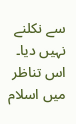سے نکلنے نہیں دیا۔ اس تناظر میں اسلام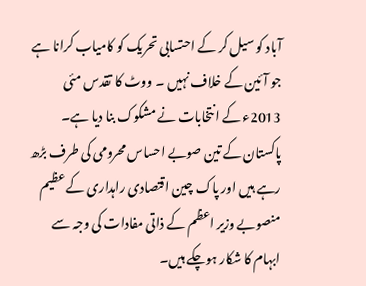آباد کو سیل کر کے احتسابی تحریک کو کامیاب کرانا ہے جو آئین کے خلاف نہیں ۔ ووٹ کا تقدس مئی 2013ء کے انتخابات نے مشکوک بنا دیا ہے۔ پاکستان کے تین صوبے احساس محرومی کی طرف بڑھ رہے ہیں اور پاک چین اقتصادی راہداری کے عظیم منصوبے وزیر اعظم کے ذاتی مفادات کی وجہ سے ابہام کا شکار ہوچکے ہیں۔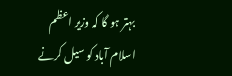بہتر ہو گا کہ وزیر اعظم اسلام آباد کو سیل کرنے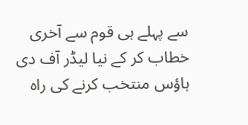سے پہلے ہی قوم سے آخری خطاب کر کے نیا لیڈر آف دی ہاؤس منتخب کرنے کی راہ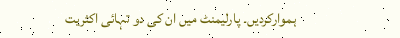ہموارکردیں۔ پارلیمنٹ میں ان کی دو تہائی اکثریت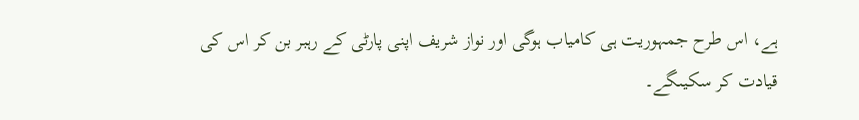ہے، اس طرح جمہوریت ہی کامیاب ہوگی اور نواز شریف اپنی پارٹی کے رہبر بن کر اس کی قیادت کر سکیںگے۔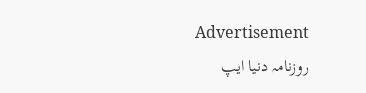Advertisement
روزنامہ دنیا ایپ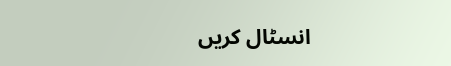انسٹال کریں